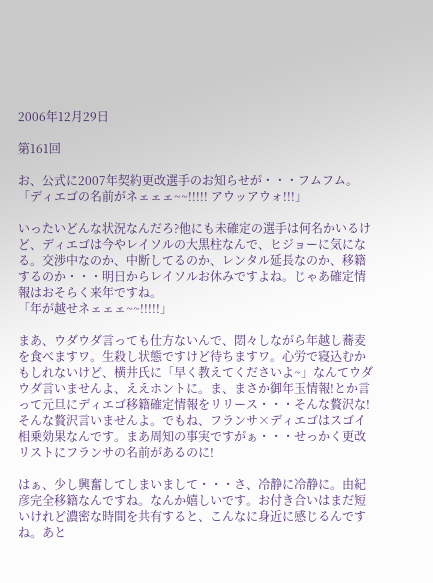2006年12月29日

第161回

お、公式に2007年契約更改選手のお知らせが・・・フムフム。
「ディエゴの名前がネェェェ~~!!!!! アウッアウォ!!!」

いったいどんな状況なんだろ?他にも未確定の選手は何名かいるけど、ディエゴは今やレイソルの大黒柱なんで、ヒジョーに気になる。交渉中なのか、中断してるのか、レンタル延長なのか、移籍するのか・・・明日からレイソルお休みですよね。じゃあ確定情報はおそらく来年ですね。
「年が越せネェェェ~~!!!!!」

まあ、ウダウダ言っても仕方ないんで、悶々しながら年越し蕎麦を食べますワ。生殺し状態ですけど待ちますワ。心労で寝込むかもしれないけど、横井氏に「早く教えてくださいよ~」なんてウダウダ言いませんよ、ええホントに。ま、まさか御年玉情報!とか言って元旦にディエゴ移籍確定情報をリリース・・・そんな贅沢な!そんな贅沢言いませんよ。でもね、フランサ×ディエゴはスゴイ相乗効果なんです。まあ周知の事実ですがぁ・・・せっかく更改リストにフランサの名前があるのに!

はぁ、少し興奮してしまいまして・・・さ、冷静に冷静に。由紀彦完全移籍なんですね。なんか嬉しいです。お付き合いはまだ短いけれど濃密な時間を共有すると、こんなに身近に感じるんですね。あと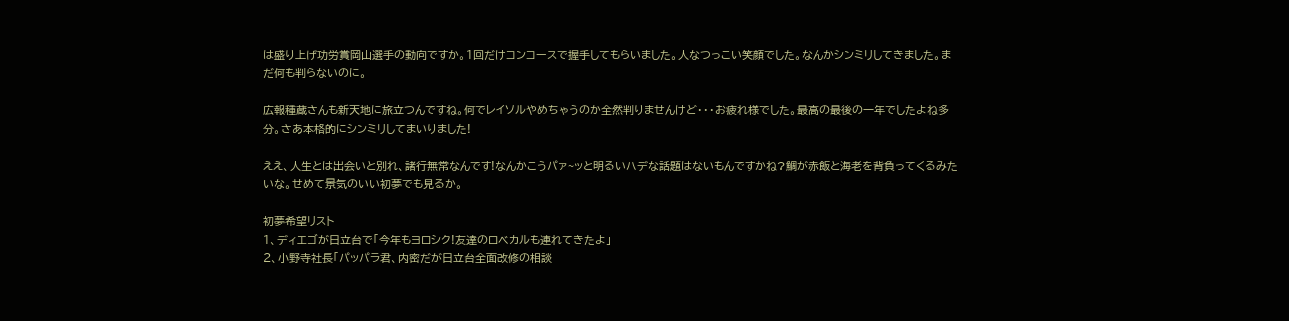は盛り上げ功労賞岡山選手の動向ですか。1回だけコンコースで握手してもらいました。人なつっこい笑顔でした。なんかシンミリしてきました。まだ何も判らないのに。

広報種蔵さんも新天地に旅立つんですね。何でレイソルやめちゃうのか全然判りませんけど・・・お疲れ様でした。最高の最後の一年でしたよね多分。さあ本格的にシンミリしてまいりました!

ええ、人生とは出会いと別れ、諸行無常なんです!なんかこうパァ~ッと明るいハデな話題はないもんですかね?鯛が赤飯と海老を背負ってくるみたいな。せめて景気のいい初夢でも見るか。

初夢希望リスト
1、ディエゴが日立台で「今年もヨロシク!友達のロベカルも連れてきたよ」
2、小野寺社長「パッパラ君、内密だが日立台全面改修の相談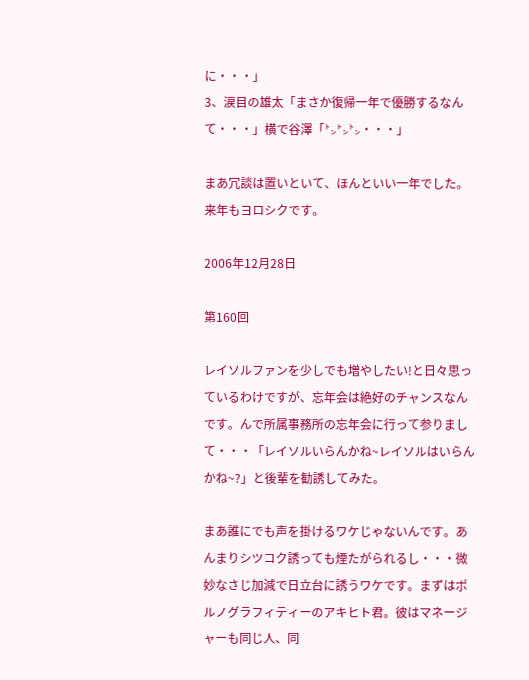に・・・」
3、涙目の雄太「まさか復帰一年で優勝するなんて・・・」横で谷澤「㌧㌧㌧・・・」

まあ冗談は置いといて、ほんといい一年でした。来年もヨロシクです。

2006年12月28日

第160回

レイソルファンを少しでも増やしたい!と日々思っているわけですが、忘年会は絶好のチャンスなんです。んで所属事務所の忘年会に行って参りまして・・・「レイソルいらんかね~レイソルはいらんかね~?」と後輩を勧誘してみた。

まあ誰にでも声を掛けるワケじゃないんです。あんまりシツコク誘っても煙たがられるし・・・微妙なさじ加減で日立台に誘うワケです。まずはポルノグラフィティーのアキヒト君。彼はマネージャーも同じ人、同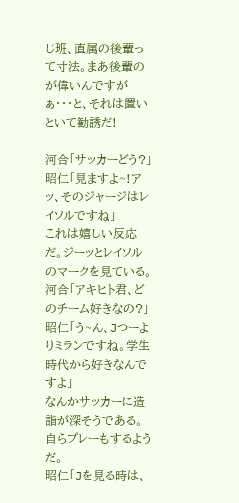じ班、直属の後輩って寸法。まあ後輩のが偉いんですがぁ・・・と、それは置いといて勧誘だ!

河合「サッカーどう?」
昭仁「見ますよ~!アッ、そのジャージはレイソルですね」
これは嬉しい反応だ。ジーッとレイソルのマークを見ている。
河合「アキヒト君、どのチーム好きなの?」
昭仁「う~ん、Jつーよりミランですね。学生時代から好きなんですよ」
なんかサッカーに造詣が深そうである。自らプレーもするようだ。
昭仁「Jを見る時は、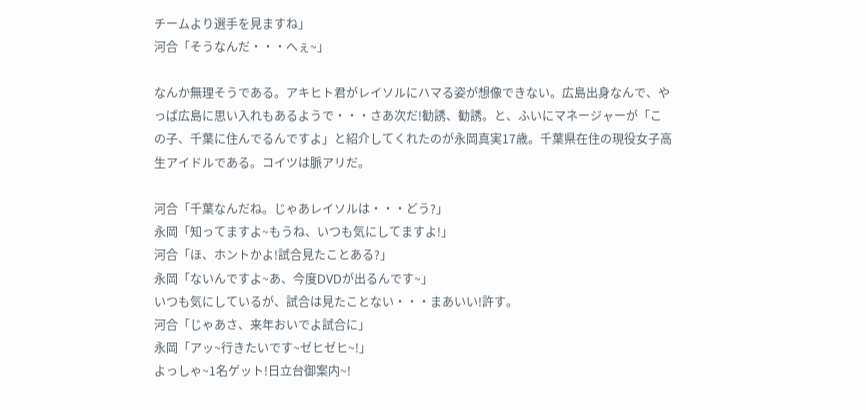チームより選手を見ますね」
河合「そうなんだ・・・へぇ~」

なんか無理そうである。アキヒト君がレイソルにハマる姿が想像できない。広島出身なんで、やっぱ広島に思い入れもあるようで・・・さあ次だ!勧誘、勧誘。と、ふいにマネージャーが「この子、千葉に住んでるんですよ」と紹介してくれたのが永岡真実17歳。千葉県在住の現役女子高生アイドルである。コイツは脈アリだ。

河合「千葉なんだね。じゃあレイソルは・・・どう?」
永岡「知ってますよ~もうね、いつも気にしてますよ!」
河合「ほ、ホントかよ!試合見たことある?」
永岡「ないんですよ~あ、今度DVDが出るんです~」
いつも気にしているが、試合は見たことない・・・まあいい!許す。
河合「じゃあさ、来年おいでよ試合に」
永岡「アッ~行きたいです~ゼヒゼヒ~!」
よっしゃ~1名ゲット!日立台御案内~!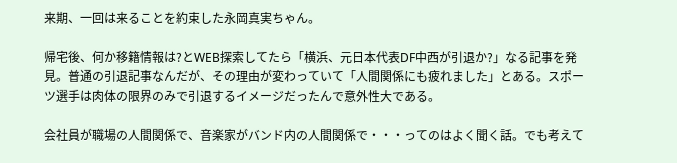来期、一回は来ることを約束した永岡真実ちゃん。

帰宅後、何か移籍情報は?とWEB探索してたら「横浜、元日本代表DF中西が引退か?」なる記事を発見。普通の引退記事なんだが、その理由が変わっていて「人間関係にも疲れました」とある。スポーツ選手は肉体の限界のみで引退するイメージだったんで意外性大である。

会社員が職場の人間関係で、音楽家がバンド内の人間関係で・・・ってのはよく聞く話。でも考えて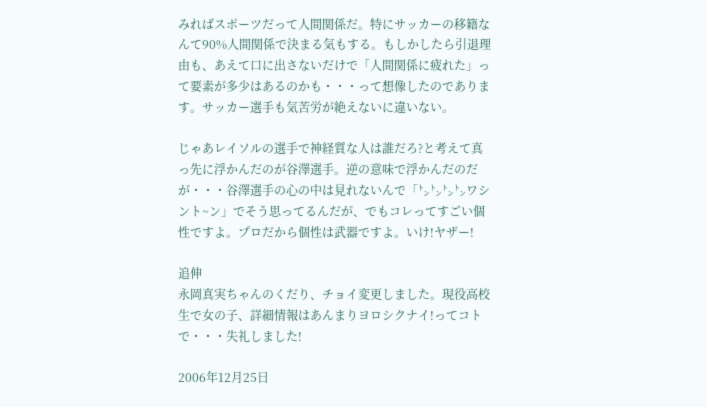みればスポーツだって人間関係だ。特にサッカーの移籍なんて90%人間関係で決まる気もする。もしかしたら引退理由も、あえて口に出さないだけで「人間関係に疲れた」って要素が多少はあるのかも・・・って想像したのであります。サッカー選手も気苦労が絶えないに違いない。

じゃあレイソルの選手で神経質な人は誰だろ?と考えて真っ先に浮かんだのが谷澤選手。逆の意味で浮かんだのだが・・・谷澤選手の心の中は見れないんで「㌧㌧㌧㌧ワシント~ン」でそう思ってるんだが、でもコレってすごい個性ですよ。プロだから個性は武器ですよ。いけ!ヤザー!

追伸
永岡真実ちゃんのくだり、チョイ変更しました。現役高校生で女の子、詳細情報はあんまりヨロシクナイ!ってコトで・・・失礼しました!

2006年12月25日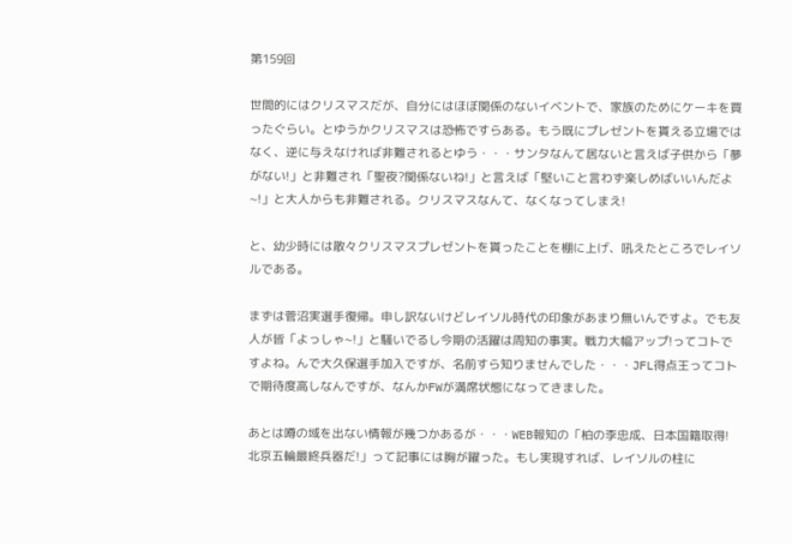第159回

世間的にはクリスマスだが、自分にはほぼ関係のないイベントで、家族のためにケーキを買ったぐらい。とゆうかクリスマスは恐怖ですらある。もう既にプレゼントを貰える立場ではなく、逆に与えなければ非難されるとゆう・・・サンタなんて居ないと言えば子供から「夢がない!」と非難され「聖夜?関係ないね!」と言えば「堅いこと言わず楽しめばいいんだよ~!」と大人からも非難される。クリスマスなんて、なくなってしまえ!

と、幼少時には散々クリスマスプレゼントを貰ったことを棚に上げ、吼えたところでレイソルである。

まずは菅沼実選手復帰。申し訳ないけどレイソル時代の印象があまり無いんですよ。でも友人が皆「よっしゃ~!」と騒いでるし今期の活躍は周知の事実。戦力大幅アップ!ってコトですよね。んで大久保選手加入ですが、名前すら知りませんでした・・・JFL得点王ってコトで期待度高しなんですが、なんかFWが満席状態になってきました。

あとは噂の域を出ない情報が幾つかあるが・・・WEB報知の「柏の李忠成、日本国籍取得!北京五輪最終兵器だ!」って記事には胸が躍った。もし実現すれば、レイソルの柱に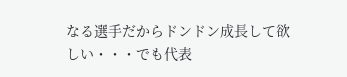なる選手だからドンドン成長して欲しい・・・でも代表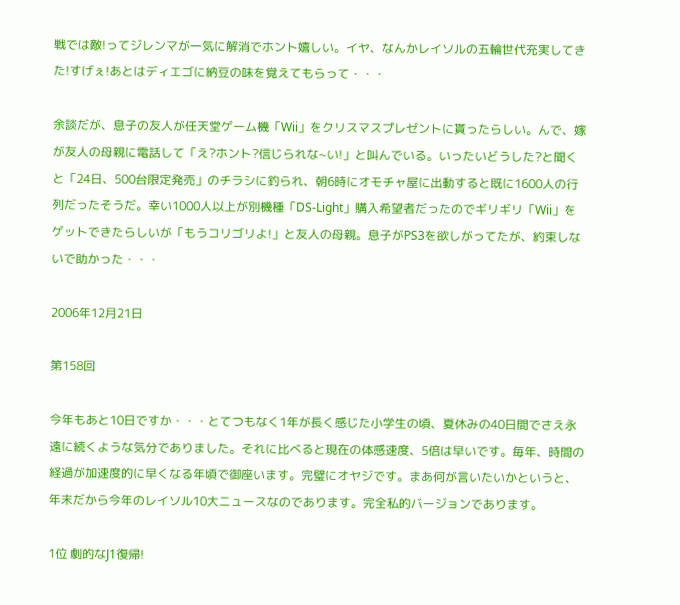戦では敵!ってジレンマが一気に解消でホント嬉しい。イヤ、なんかレイソルの五輪世代充実してきた!すげぇ!あとはディエゴに納豆の味を覚えてもらって・・・

余談だが、息子の友人が任天堂ゲーム機「Wii」をクリスマスプレゼントに貰ったらしい。んで、嫁が友人の母親に電話して「え?ホント?信じられな~い!」と叫んでいる。いったいどうした?と聞くと「24日、500台限定発売」のチラシに釣られ、朝6時にオモチャ屋に出動すると既に1600人の行列だったそうだ。幸い1000人以上が別機種「DS-Light」購入希望者だったのでギリギリ「Wii」をゲットできたらしいが「もうコリゴリよ!」と友人の母親。息子がPS3を欲しがってたが、約束しないで助かった・・・

2006年12月21日

第158回

今年もあと10日ですか・・・とてつもなく1年が長く感じた小学生の頃、夏休みの40日間でさえ永遠に続くような気分でありました。それに比べると現在の体感速度、5倍は早いです。毎年、時間の経過が加速度的に早くなる年頃で御座います。完璧にオヤジです。まあ何が言いたいかというと、年末だから今年のレイソル10大ニュースなのであります。完全私的バージョンであります。

1位 劇的なJ1復帰!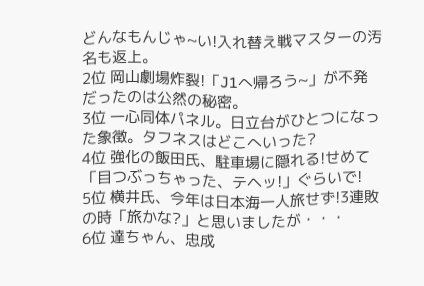どんなもんじゃ~い!入れ替え戦マスターの汚名も返上。
2位 岡山劇場炸裂!「J1へ帰ろう~」が不発だったのは公然の秘密。
3位 一心同体パネル。日立台がひとつになった象徴。タフネスはどこへいった?
4位 強化の飯田氏、駐車場に隠れる!せめて「目つぶっちゃった、テヘッ!」ぐらいで!
5位 横井氏、今年は日本海一人旅せず!3連敗の時「旅かな?」と思いましたが・・・
6位 達ちゃん、忠成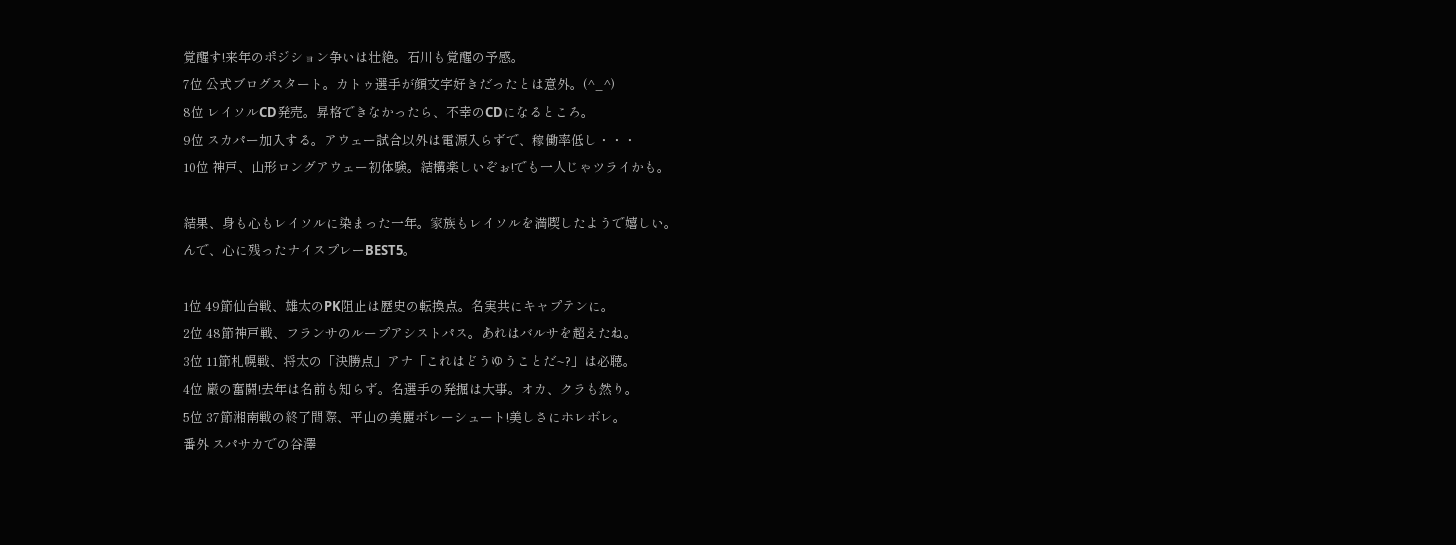覚醒す!来年のポジション争いは壮絶。石川も覚醒の予感。
7位 公式ブログスタート。カトゥ選手が顔文字好きだったとは意外。(^_^)
8位 レイソルCD発売。昇格できなかったら、不幸のCDになるところ。
9位 スカパー加入する。アウェー試合以外は電源入らずで、稼働率低し・・・
10位 神戸、山形ロングアウェー初体験。結構楽しいぞぉ!でも一人じゃツライかも。

結果、身も心もレイソルに染まった一年。家族もレイソルを満喫したようで嬉しい。
んで、心に残ったナイスプレーBEST5。

1位 49節仙台戦、雄太のPK阻止は歴史の転換点。名実共にキャプテンに。
2位 48節神戸戦、フランサのループアシストパス。あれはバルサを超えたね。
3位 11節札幌戦、将太の「決勝点」アナ「これはどうゆうことだ~?」は必聴。
4位 巌の奮闘!去年は名前も知らず。名選手の発掘は大事。オカ、クラも然り。
5位 37節湘南戦の終了間際、平山の美麗ボレーシュート!美しさにホレボレ。
番外 スパサカでの谷澤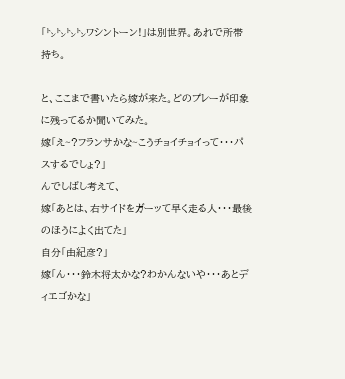「㌧㌧㌧㌧ワシントーン!」は別世界。あれで所帯持ち。

と、ここまで書いたら嫁が来た。どのプレーが印象に残ってるか聞いてみた。
嫁「え~?フランサかな~こうチョイチョイって・・・パスするでしょ?」
んでしばし考えて、
嫁「あとは、右サイドをガーッて早く走る人・・・最後のほうによく出てた」
自分「由紀彦?」
嫁「ん・・・鈴木将太かな?わかんないや・・・あとディエゴかな」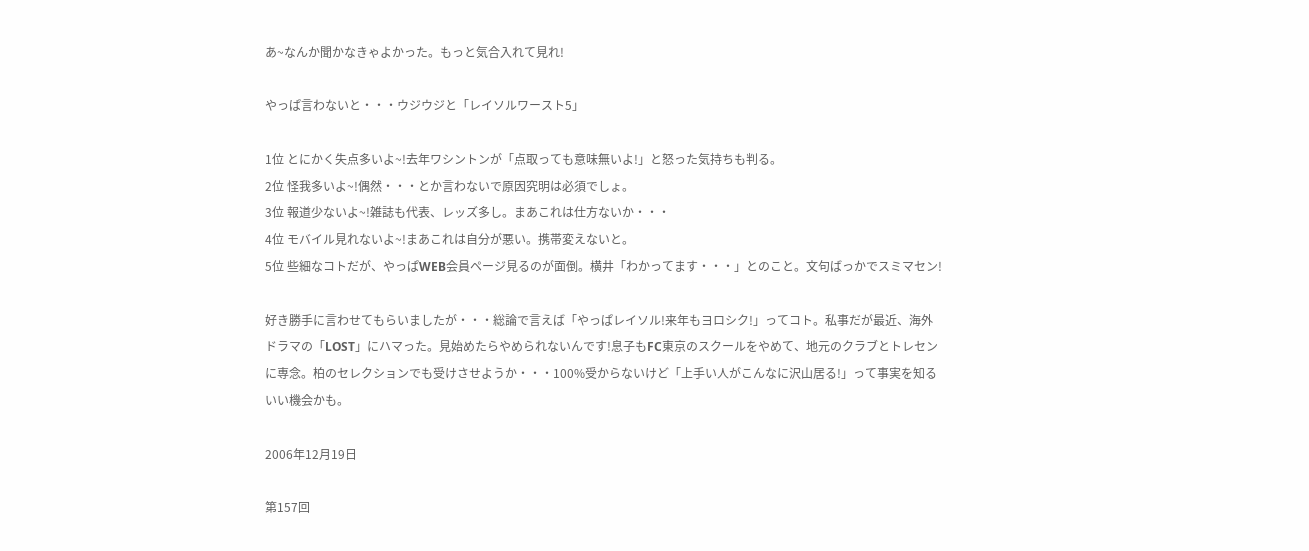あ~なんか聞かなきゃよかった。もっと気合入れて見れ!

やっぱ言わないと・・・ウジウジと「レイソルワースト5」

1位 とにかく失点多いよ~!去年ワシントンが「点取っても意味無いよ!」と怒った気持ちも判る。
2位 怪我多いよ~!偶然・・・とか言わないで原因究明は必須でしょ。
3位 報道少ないよ~!雑誌も代表、レッズ多し。まあこれは仕方ないか・・・
4位 モバイル見れないよ~!まあこれは自分が悪い。携帯変えないと。
5位 些細なコトだが、やっぱWEB会員ページ見るのが面倒。横井「わかってます・・・」とのこと。文句ばっかでスミマセン!

好き勝手に言わせてもらいましたが・・・総論で言えば「やっぱレイソル!来年もヨロシク!」ってコト。私事だが最近、海外ドラマの「LOST」にハマった。見始めたらやめられないんです!息子もFC東京のスクールをやめて、地元のクラブとトレセンに専念。柏のセレクションでも受けさせようか・・・100%受からないけど「上手い人がこんなに沢山居る!」って事実を知るいい機会かも。

2006年12月19日

第157回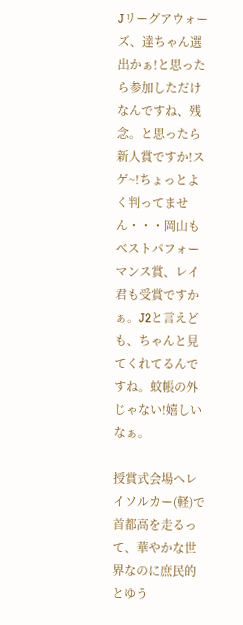Jリーグアウォーズ、達ちゃん選出かぁ!と思ったら参加しただけなんですね、残念。と思ったら新人賞ですか!スゲ~!ちょっとよく判ってません・・・岡山もベストパフォーマンス賞、レイ君も受賞ですかぁ。J2と言えども、ちゃんと見てくれてるんですね。蚊帳の外じゃない!嬉しいなぁ。

授賞式会場へレイソルカー(軽)で首都高を走るって、華やかな世界なのに庶民的とゆう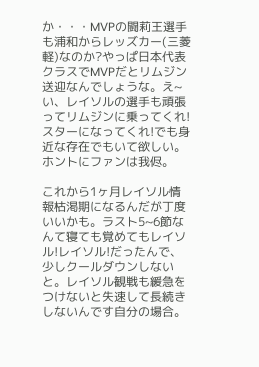か・・・MVPの闘莉王選手も浦和からレッズカー(三菱軽)なのか?やっぱ日本代表クラスでMVPだとリムジン送迎なんでしょうな。え~い、レイソルの選手も頑張ってリムジンに乗ってくれ!スターになってくれ!でも身近な存在でもいて欲しい。ホントにファンは我侭。

これから1ヶ月レイソル情報枯渇期になるんだが丁度いいかも。ラスト5~6節なんて寝ても覚めてもレイソル!レイソル!だったんで、少しクールダウンしないと。レイソル観戦も緩急をつけないと失速して長続きしないんです自分の場合。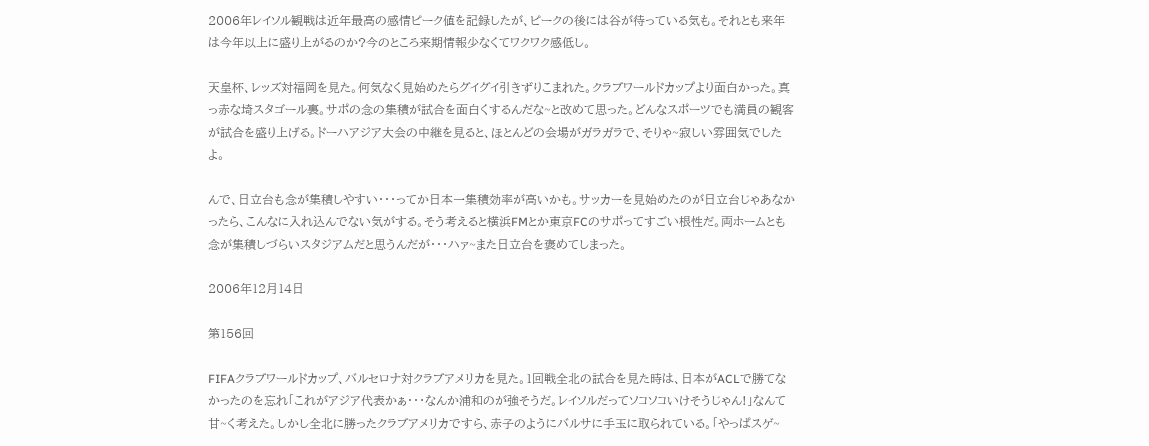2006年レイソル観戦は近年最高の感情ピーク値を記録したが、ピークの後には谷が待っている気も。それとも来年は今年以上に盛り上がるのか?今のところ来期情報少なくてワクワク感低し。

天皇杯、レッズ対福岡を見た。何気なく見始めたらグイグイ引きずりこまれた。クラブワールドカップより面白かった。真っ赤な埼スタゴール裏。サポの念の集積が試合を面白くするんだな~と改めて思った。どんなスポーツでも満員の観客が試合を盛り上げる。ドーハアジア大会の中継を見ると、ほとんどの会場がガラガラで、そりゃ~寂しい雰囲気でしたよ。

んで、日立台も念が集積しやすい・・・ってか日本一集積効率が高いかも。サッカーを見始めたのが日立台じゃあなかったら、こんなに入れ込んでない気がする。そう考えると横浜FMとか東京FCのサポってすごい根性だ。両ホームとも念が集積しづらいスタジアムだと思うんだが・・・ハァ~また日立台を褒めてしまった。

2006年12月14日

第156回

FIFAクラブワールドカップ、バルセロナ対クラブアメリカを見た。1回戦全北の試合を見た時は、日本がACLで勝てなかったのを忘れ「これがアジア代表かぁ・・・なんか浦和のが強そうだ。レイソルだってソコソコいけそうじゃん!」なんて甘~く考えた。しかし全北に勝ったクラブアメリカですら、赤子のようにバルサに手玉に取られている。「やっぱスゲ~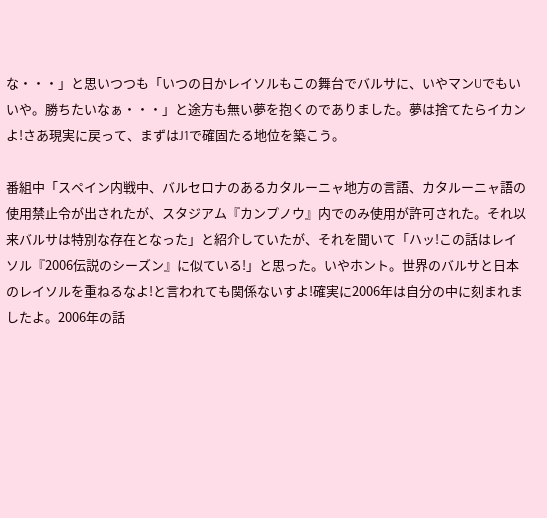な・・・」と思いつつも「いつの日かレイソルもこの舞台でバルサに、いやマンUでもいいや。勝ちたいなぁ・・・」と途方も無い夢を抱くのでありました。夢は捨てたらイカンよ!さあ現実に戻って、まずはJ1で確固たる地位を築こう。

番組中「スペイン内戦中、バルセロナのあるカタルーニャ地方の言語、カタルーニャ語の使用禁止令が出されたが、スタジアム『カンプノウ』内でのみ使用が許可された。それ以来バルサは特別な存在となった」と紹介していたが、それを聞いて「ハッ!この話はレイソル『2006伝説のシーズン』に似ている!」と思った。いやホント。世界のバルサと日本のレイソルを重ねるなよ!と言われても関係ないすよ!確実に2006年は自分の中に刻まれましたよ。2006年の話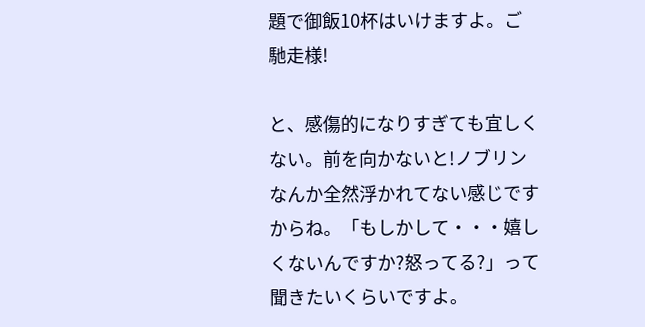題で御飯10杯はいけますよ。ご馳走様!

と、感傷的になりすぎても宜しくない。前を向かないと!ノブリンなんか全然浮かれてない感じですからね。「もしかして・・・嬉しくないんですか?怒ってる?」って聞きたいくらいですよ。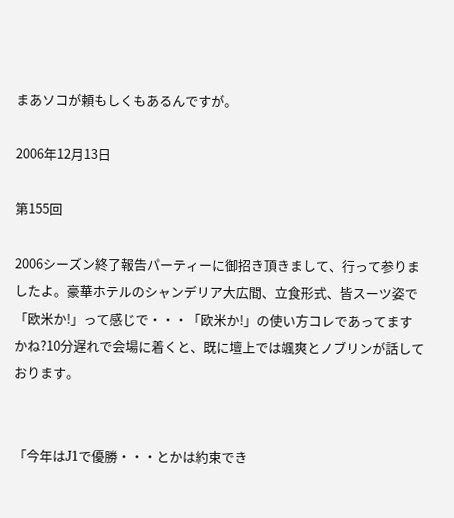まあソコが頼もしくもあるんですが。

2006年12月13日

第155回

2006シーズン終了報告パーティーに御招き頂きまして、行って参りましたよ。豪華ホテルのシャンデリア大広間、立食形式、皆スーツ姿で「欧米か!」って感じで・・・「欧米か!」の使い方コレであってますかね?10分遅れで会場に着くと、既に壇上では颯爽とノブリンが話しております。


「今年はJ1で優勝・・・とかは約束でき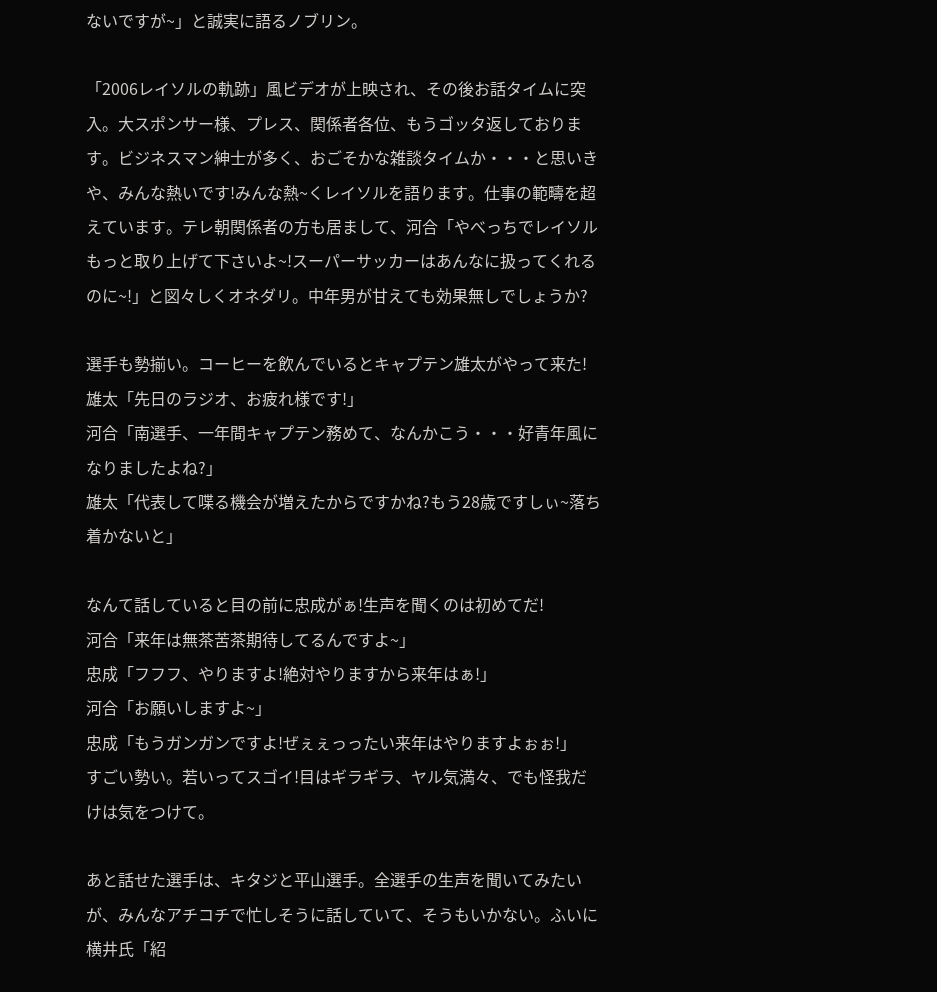ないですが~」と誠実に語るノブリン。

「2006レイソルの軌跡」風ビデオが上映され、その後お話タイムに突入。大スポンサー様、プレス、関係者各位、もうゴッタ返しております。ビジネスマン紳士が多く、おごそかな雑談タイムか・・・と思いきや、みんな熱いです!みんな熱~くレイソルを語ります。仕事の範疇を超えています。テレ朝関係者の方も居まして、河合「やべっちでレイソルもっと取り上げて下さいよ~!スーパーサッカーはあんなに扱ってくれるのに~!」と図々しくオネダリ。中年男が甘えても効果無しでしょうか?

選手も勢揃い。コーヒーを飲んでいるとキャプテン雄太がやって来た!
雄太「先日のラジオ、お疲れ様です!」
河合「南選手、一年間キャプテン務めて、なんかこう・・・好青年風になりましたよね?」
雄太「代表して喋る機会が増えたからですかね?もう28歳ですしぃ~落ち着かないと」

なんて話していると目の前に忠成がぁ!生声を聞くのは初めてだ!
河合「来年は無茶苦茶期待してるんですよ~」
忠成「フフフ、やりますよ!絶対やりますから来年はぁ!」
河合「お願いしますよ~」
忠成「もうガンガンですよ!ぜぇぇっったい来年はやりますよぉぉ!」
すごい勢い。若いってスゴイ!目はギラギラ、ヤル気満々、でも怪我だけは気をつけて。

あと話せた選手は、キタジと平山選手。全選手の生声を聞いてみたいが、みんなアチコチで忙しそうに話していて、そうもいかない。ふいに横井氏「紹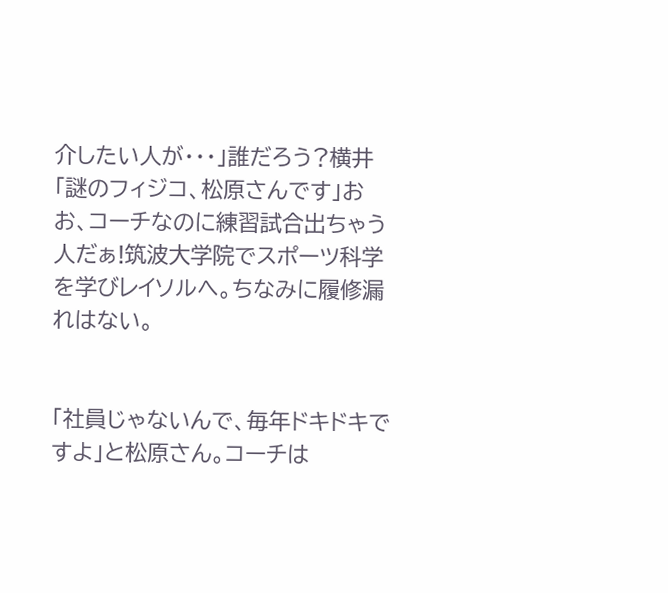介したい人が・・・」誰だろう?横井「謎のフィジコ、松原さんです」おお、コーチなのに練習試合出ちゃう人だぁ!筑波大学院でスポーツ科学を学びレイソルへ。ちなみに履修漏れはない。


「社員じゃないんで、毎年ドキドキですよ」と松原さん。コーチは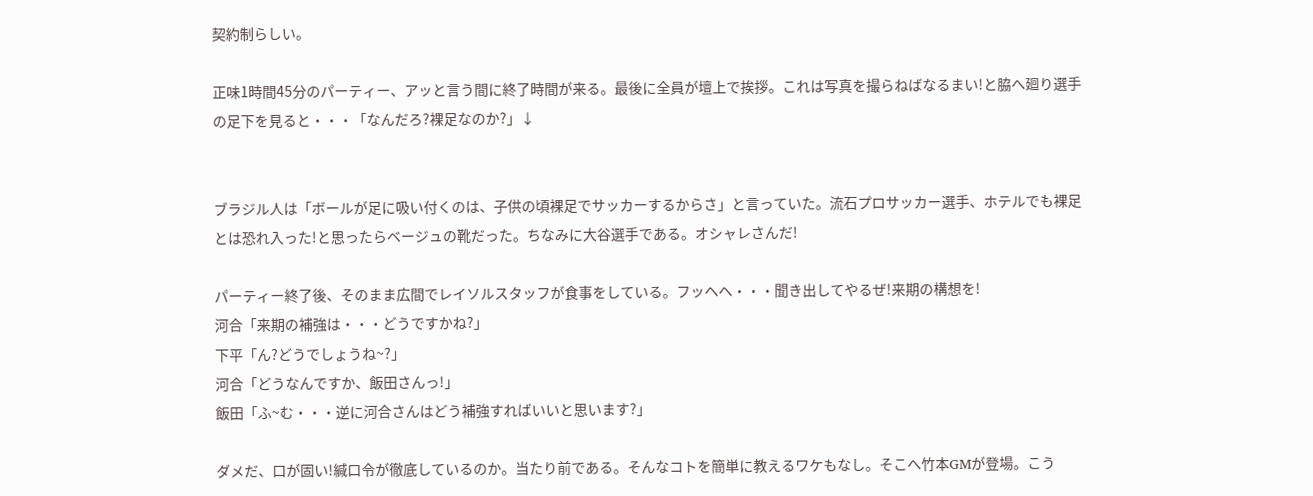契約制らしい。

正味1時間45分のパーティー、アッと言う間に終了時間が来る。最後に全員が壇上で挨拶。これは写真を撮らねばなるまい!と脇へ廻り選手の足下を見ると・・・「なんだろ?裸足なのか?」↓


ブラジル人は「ボールが足に吸い付くのは、子供の頃裸足でサッカーするからさ」と言っていた。流石プロサッカー選手、ホテルでも裸足とは恐れ入った!と思ったらベージュの靴だった。ちなみに大谷選手である。オシャレさんだ!

パーティー終了後、そのまま広間でレイソルスタッフが食事をしている。フッヘヘ・・・聞き出してやるぜ!来期の構想を!
河合「来期の補強は・・・どうですかね?」
下平「ん?どうでしょうね~?」
河合「どうなんですか、飯田さんっ!」
飯田「ふ~む・・・逆に河合さんはどう補強すればいいと思います?」

ダメだ、口が固い!緘口令が徹底しているのか。当たり前である。そんなコトを簡単に教えるワケもなし。そこへ竹本GMが登場。こう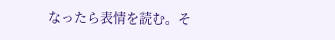なったら表情を読む。そ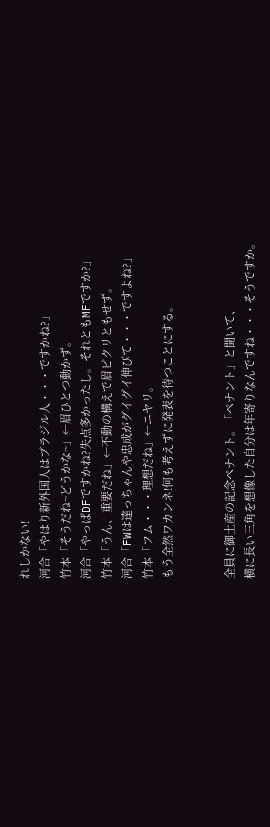れしかない!
河合「やはり新外国人はブラジル人・・・ですかね?」
竹本「そうだね~どうかな~」←眉ひとつ動かず。
河合「やっぱDFですかね?失点多かったし。それともMFですか?」
竹本「うん、重要だね」←不動の構えで眉ピクリともせず。
河合「FWは達っちゃんや忠成がグイグイ伸びて・・・ですよね?」
竹本「フム・・・理想だね」←ニヤリ。
もう全然ワカンネ!何も考えずに発表を待つことにする。


全員に御土産の記念ペナント。「ペナント」と聞いて、
横に長い三角を想像した自分は年寄りなんですね・・・そうですか。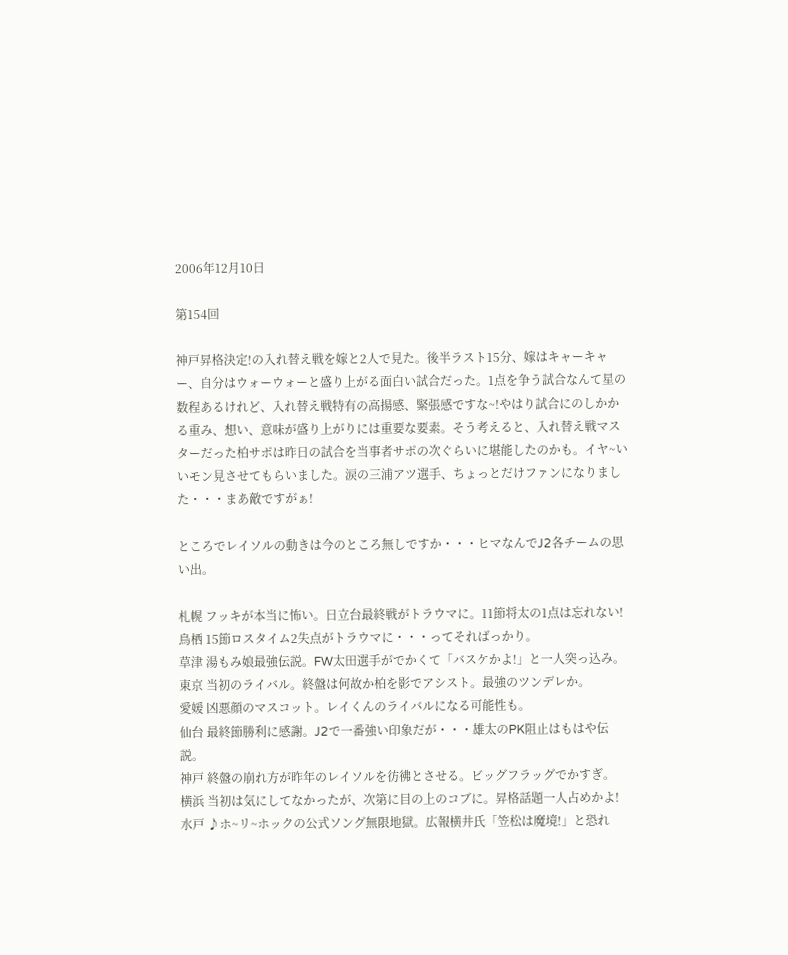2006年12月10日

第154回

神戸昇格決定!の入れ替え戦を嫁と2人で見た。後半ラスト15分、嫁はキャーキャー、自分はウォーウォーと盛り上がる面白い試合だった。1点を争う試合なんて星の数程あるけれど、入れ替え戦特有の高揚感、緊張感ですな~!やはり試合にのしかかる重み、想い、意味が盛り上がりには重要な要素。そう考えると、入れ替え戦マスターだった柏サポは昨日の試合を当事者サポの次ぐらいに堪能したのかも。イヤ~いいモン見させてもらいました。涙の三浦アツ選手、ちょっとだけファンになりました・・・まあ敵ですがぁ!

ところでレイソルの動きは今のところ無しですか・・・ヒマなんでJ2各チームの思い出。

札幌 フッキが本当に怖い。日立台最終戦がトラウマに。11節将太の1点は忘れない!
鳥栖 15節ロスタイム2失点がトラウマに・・・ってそればっかり。
草津 湯もみ娘最強伝説。FW太田選手がでかくて「バスケかよ!」と一人突っ込み。
東京 当初のライバル。終盤は何故か柏を影でアシスト。最強のツンデレか。
愛媛 凶悪顔のマスコット。レイくんのライバルになる可能性も。
仙台 最終節勝利に感謝。J2で一番強い印象だが・・・雄太のPK阻止はもはや伝説。
神戸 終盤の崩れ方が昨年のレイソルを彷彿とさせる。ビッグフラッグでかすぎ。
横浜 当初は気にしてなかったが、次第に目の上のコブに。昇格話題一人占めかよ!
水戸 ♪ホ~リ~ホックの公式ソング無限地獄。広報横井氏「笠松は魔境!」と恐れ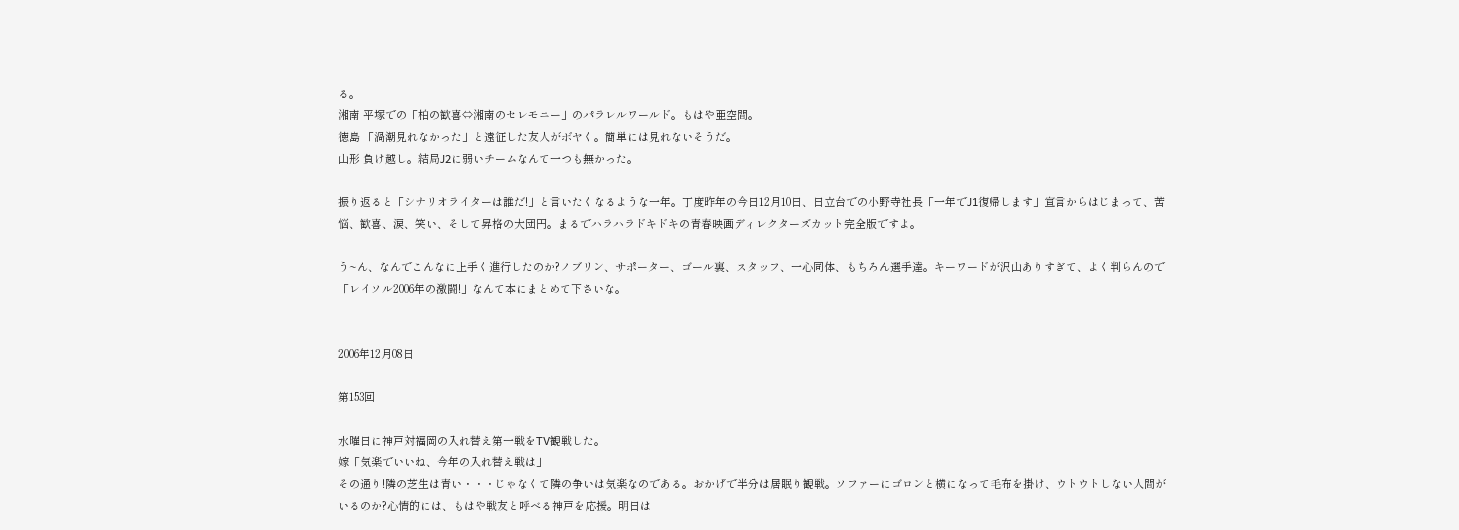る。
湘南 平塚での「柏の歓喜⇔湘南のセレモニー」のパラレルワールド。もはや亜空間。
徳島 「渦潮見れなかった」と遠征した友人がボヤく。簡単には見れないそうだ。
山形 負け越し。結局J2に弱いチームなんて一つも無かった。

振り返ると「シナリオライターは誰だ!」と言いたくなるような一年。丁度昨年の今日12月10日、日立台での小野寺社長「一年でJ1復帰します」宣言からはじまって、苦悩、歓喜、涙、笑い、そして昇格の大団円。まるでハラハラドキドキの青春映画ディレクターズカット完全版ですよ。

う~ん、なんでこんなに上手く進行したのか?ノブリン、サポーター、ゴール裏、スタッフ、一心同体、もちろん選手達。キーワードが沢山ありすぎて、よく判らんので「レイソル2006年の激闘!」なんて本にまとめて下さいな。


2006年12月08日

第153回

水曜日に神戸対福岡の入れ替え第一戦をTV観戦した。
嫁「気楽でいいね、今年の入れ替え戦は」
その通り!隣の芝生は青い・・・じゃなくて隣の争いは気楽なのである。おかげで半分は居眠り観戦。ソファーにゴロンと横になって毛布を掛け、ウトウトしない人間がいるのか?心情的には、もはや戦友と呼べる神戸を応援。明日は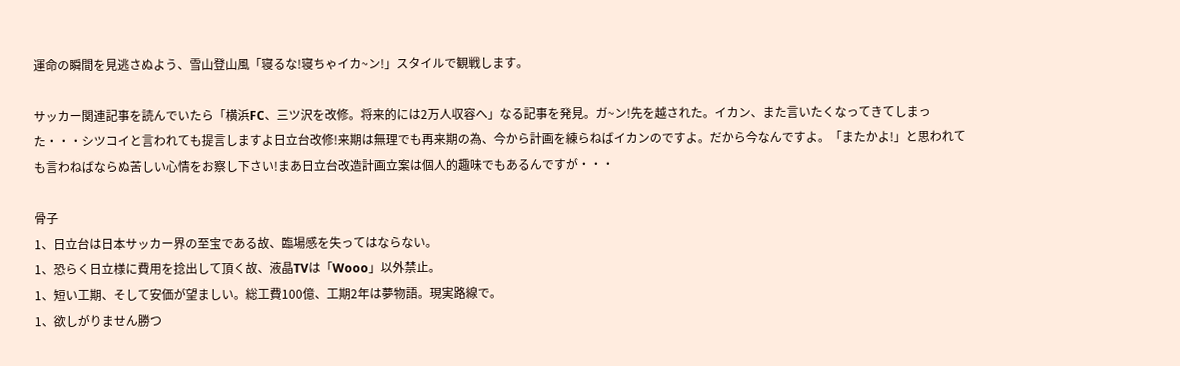運命の瞬間を見逃さぬよう、雪山登山風「寝るな!寝ちゃイカ~ン!」スタイルで観戦します。

サッカー関連記事を読んでいたら「横浜FC、三ツ沢を改修。将来的には2万人収容へ」なる記事を発見。ガ~ン!先を越された。イカン、また言いたくなってきてしまった・・・シツコイと言われても提言しますよ日立台改修!来期は無理でも再来期の為、今から計画を練らねばイカンのですよ。だから今なんですよ。「またかよ!」と思われても言わねばならぬ苦しい心情をお察し下さい!まあ日立台改造計画立案は個人的趣味でもあるんですが・・・

骨子
1、日立台は日本サッカー界の至宝である故、臨場感を失ってはならない。
1、恐らく日立様に費用を捻出して頂く故、液晶TVは「Wooo」以外禁止。
1、短い工期、そして安価が望ましい。総工費100億、工期2年は夢物語。現実路線で。
1、欲しがりません勝つ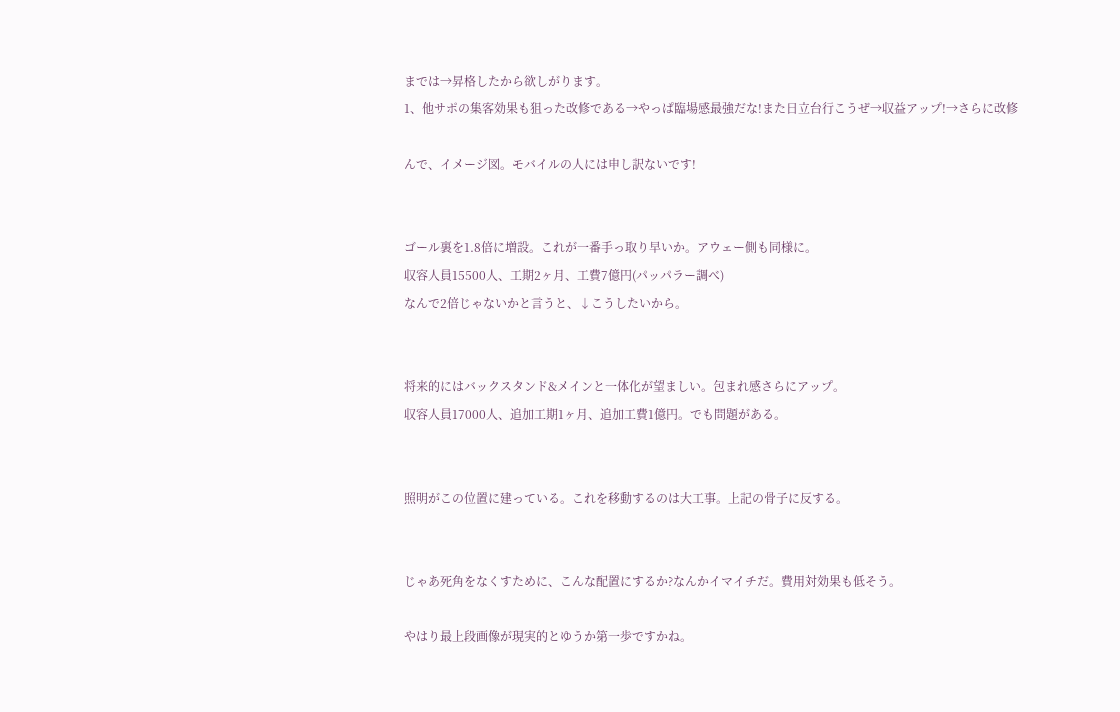までは→昇格したから欲しがります。
1、他サポの集客効果も狙った改修である→やっぱ臨場感最強だな!また日立台行こうぜ→収益アップ!→さらに改修

んで、イメージ図。モバイルの人には申し訳ないです!


ゴール裏を1.8倍に増設。これが一番手っ取り早いか。アウェー側も同様に。
収容人員15500人、工期2ヶ月、工費7億円(パッパラー調べ)
なんで2倍じゃないかと言うと、↓こうしたいから。


将来的にはバックスタンド&メインと一体化が望ましい。包まれ感さらにアップ。
収容人員17000人、追加工期1ヶ月、追加工費1億円。でも問題がある。


照明がこの位置に建っている。これを移動するのは大工事。上記の骨子に反する。


じゃあ死角をなくすために、こんな配置にするか?なんかイマイチだ。費用対効果も低そう。

やはり最上段画像が現実的とゆうか第一歩ですかね。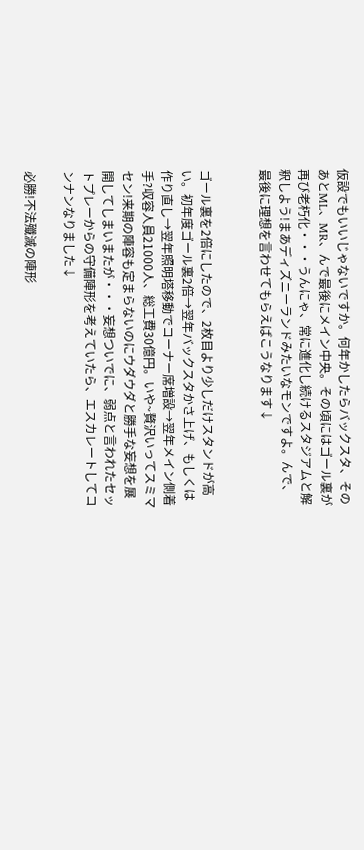仮設でもいいじゃないですか。何年かしたらバックスタ、そのあとML、MR、んで最後にメイン中央。その頃にはゴール裏が再び老朽化・・・うんにゃ、常に進化し続けるスタジアムと解釈しよう!まあディズニーランドみたいなモンですよ。んで、最後に理想を言わせてもらえばこうなります↓


ゴール裏を2倍にしたので、2枚目より少しだけスタンドが高い。初年度ゴール裏2倍→翌年バックスタかさ上げ、もしくは作り直し→翌年照明塔移動でコーナー席増設→翌年メイン側着手?収容人員21000人、総工費30億円。いや~贅沢いってスミマセン!来期の陣容も定まらないのにウダウダと勝手な妄想を展開してしまいまたが・・・妄想ついでに、弱点と言われたセットプレーからの守備陣形を考えていたら、エスカレートしてコンナンなりました↓

必勝!不法殲滅の陣形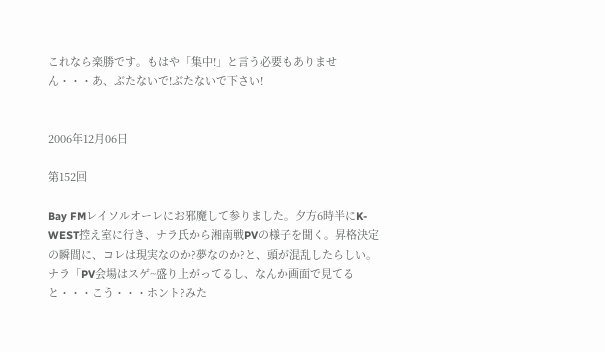これなら楽勝です。もはや「集中!」と言う必要もありません・・・あ、ぶたないで!ぶたないで下さい!


2006年12月06日

第152回

Bay FMレイソルオーレにお邪魔して参りました。夕方6時半にK-WEST控え室に行き、ナラ氏から湘南戦PVの様子を聞く。昇格決定の瞬間に、コレは現実なのか?夢なのか?と、頭が混乱したらしい。ナラ「PV会場はスゲ~盛り上がってるし、なんか画面で見てると・・・こう・・・ホント?みた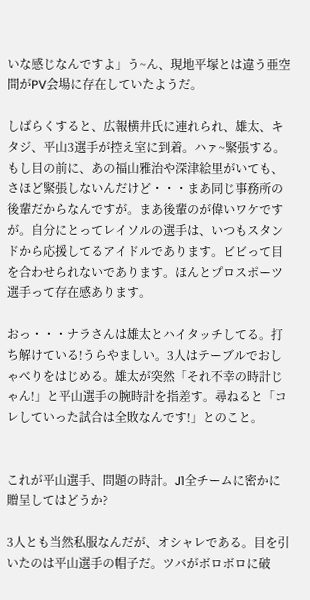いな感じなんですよ」う~ん、現地平塚とは違う亜空間がPV会場に存在していたようだ。

しばらくすると、広報横井氏に連れられ、雄太、キタジ、平山3選手が控え室に到着。ハァ~緊張する。もし目の前に、あの福山雅治や深津絵里がいても、さほど緊張しないんだけど・・・まあ同じ事務所の後輩だからなんですが。まあ後輩のが偉いワケですが。自分にとってレイソルの選手は、いつもスタンドから応援してるアイドルであります。ビビって目を合わせられないであります。ほんとプロスポーツ選手って存在感あります。

おっ・・・ナラさんは雄太とハイタッチしてる。打ち解けている!うらやましい。3人はテーブルでおしゃべりをはじめる。雄太が突然「それ不幸の時計じゃん!」と平山選手の腕時計を指差す。尋ねると「コレしていった試合は全敗なんです!」とのこと。


これが平山選手、問題の時計。J1全チームに密かに贈呈してはどうか?

3人とも当然私服なんだが、オシャレである。目を引いたのは平山選手の帽子だ。ツバがボロボロに破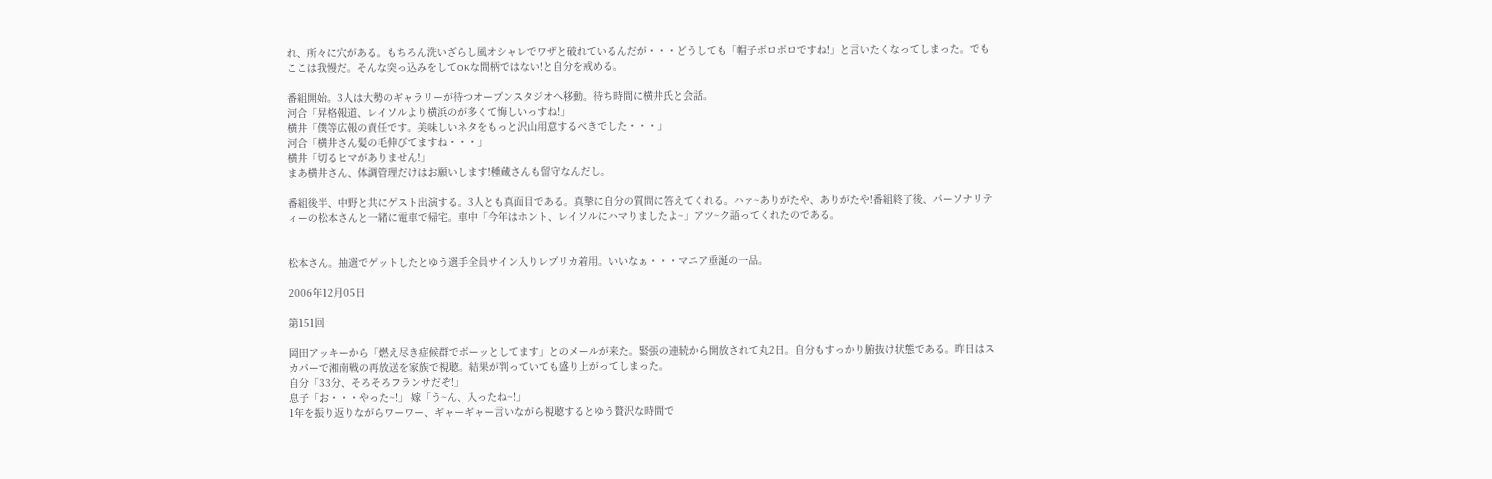れ、所々に穴がある。もちろん洗いざらし風オシャレでワザと破れているんだが・・・どうしても「帽子ボロボロですね!」と言いたくなってしまった。でもここは我慢だ。そんな突っ込みをしてOKな間柄ではない!と自分を戒める。

番組開始。3人は大勢のギャラリーが待つオープンスタジオへ移動。待ち時間に横井氏と会話。
河合「昇格報道、レイソルより横浜のが多くて悔しいっすね!」
横井「僕等広報の責任です。美味しいネタをもっと沢山用意するべきでした・・・」
河合「横井さん髪の毛伸びてますね・・・」
横井「切るヒマがありません!」
まあ横井さん、体調管理だけはお願いします!種蔵さんも留守なんだし。

番組後半、中野と共にゲスト出演する。3人とも真面目である。真摯に自分の質問に答えてくれる。ハァ~ありがたや、ありがたや!番組終了後、パーソナリティーの松本さんと一緒に電車で帰宅。車中「今年はホント、レイソルにハマりましたよ~」アツ~ク語ってくれたのである。


松本さん。抽選でゲットしたとゆう選手全員サイン入りレプリカ着用。いいなぁ・・・マニア垂涎の一品。

2006年12月05日

第151回

岡田アッキーから「燃え尽き症候群でボーッとしてます」とのメールが来た。緊張の連続から開放されて丸2日。自分もすっかり腑抜け状態である。昨日はスカパーで湘南戦の再放送を家族で視聴。結果が判っていても盛り上がってしまった。
自分「33分、そろそろフランサだぞ!」
息子「お・・・やった~!」 嫁「う~ん、入ったね~!」
1年を振り返りながらワーワー、ギャーギャー言いながら視聴するとゆう贅沢な時間で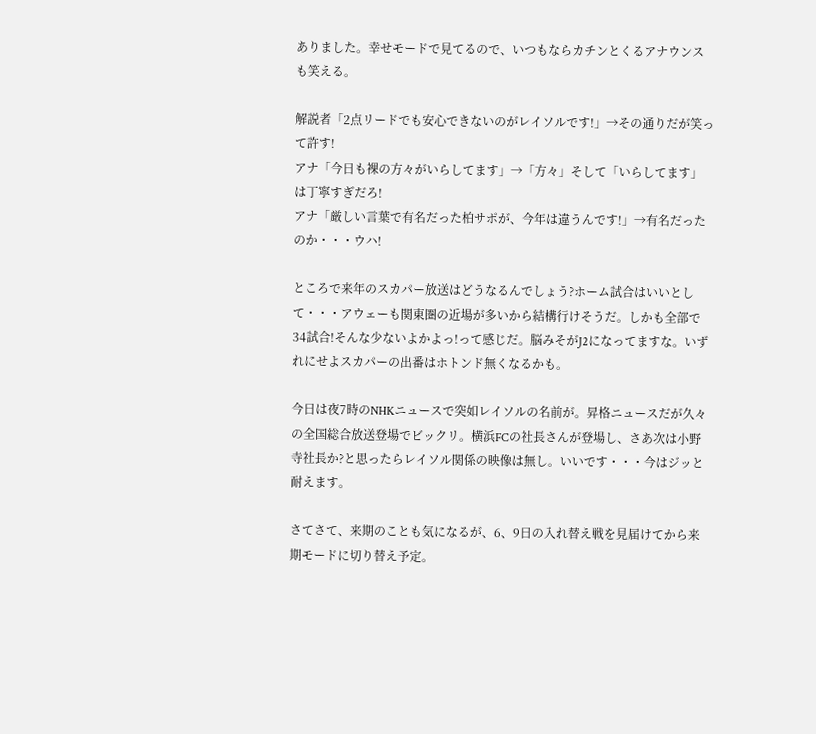ありました。幸せモードで見てるので、いつもならカチンとくるアナウンスも笑える。

解説者「2点リードでも安心できないのがレイソルです!」→その通りだが笑って許す!
アナ「今日も裸の方々がいらしてます」→「方々」そして「いらしてます」は丁寧すぎだろ!
アナ「厳しい言葉で有名だった柏サポが、今年は違うんです!」→有名だったのか・・・ウハ!

ところで来年のスカパー放送はどうなるんでしょう?ホーム試合はいいとして・・・アウェーも関東圏の近場が多いから結構行けそうだ。しかも全部で34試合!そんな少ないよかよっ!って感じだ。脳みそがJ2になってますな。いずれにせよスカパーの出番はホトンド無くなるかも。

今日は夜7時のNHKニュースで突如レイソルの名前が。昇格ニュースだが久々の全国総合放送登場でビックリ。横浜FCの社長さんが登場し、さあ次は小野寺社長か?と思ったらレイソル関係の映像は無し。いいです・・・今はジッと耐えます。

さてさて、来期のことも気になるが、6、9日の入れ替え戦を見届けてから来期モードに切り替え予定。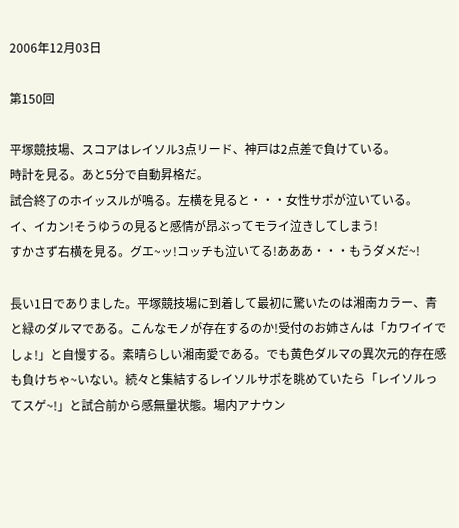2006年12月03日

第150回

平塚競技場、スコアはレイソル3点リード、神戸は2点差で負けている。
時計を見る。あと5分で自動昇格だ。
試合終了のホイッスルが鳴る。左横を見ると・・・女性サポが泣いている。
イ、イカン!そうゆうの見ると感情が昂ぶってモライ泣きしてしまう!
すかさず右横を見る。グエ~ッ!コッチも泣いてる!あああ・・・もうダメだ~!

長い1日でありました。平塚競技場に到着して最初に驚いたのは湘南カラー、青と緑のダルマである。こんなモノが存在するのか!受付のお姉さんは「カワイイでしょ!」と自慢する。素晴らしい湘南愛である。でも黄色ダルマの異次元的存在感も負けちゃ~いない。続々と集結するレイソルサポを眺めていたら「レイソルってスゲ~!」と試合前から感無量状態。場内アナウン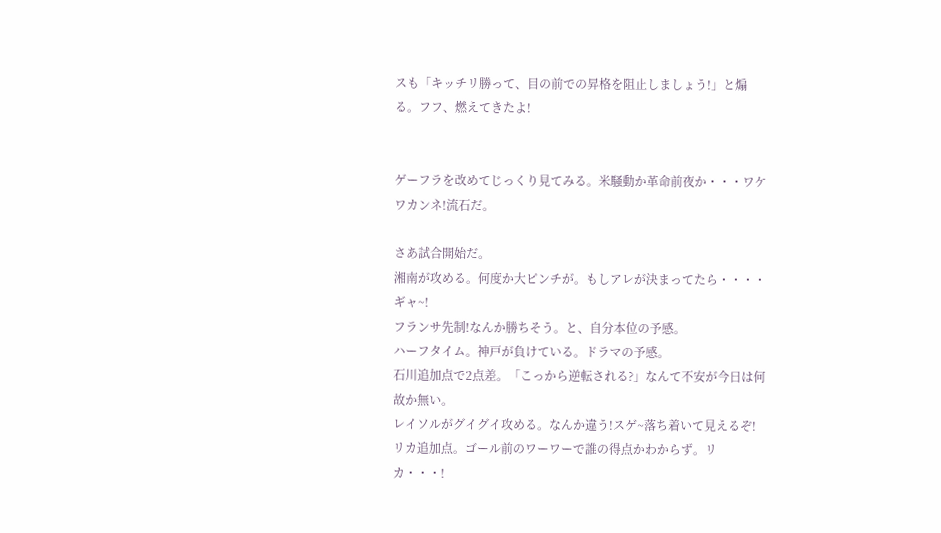スも「キッチリ勝って、目の前での昇格を阻止しましょう!」と煽る。フフ、燃えてきたよ!


ゲーフラを改めてじっくり見てみる。米騒動か革命前夜か・・・ワケワカンネ!流石だ。

さあ試合開始だ。
湘南が攻める。何度か大ピンチが。もしアレが決まってたら・・・・ギャ~!
フランサ先制!なんか勝ちそう。と、自分本位の予感。
ハーフタイム。神戸が負けている。ドラマの予感。
石川追加点で2点差。「こっから逆転される?」なんて不安が今日は何故か無い。
レイソルがグイグイ攻める。なんか違う!スゲ~落ち着いて見えるぞ!
リカ追加点。ゴール前のワーワーで誰の得点かわからず。リカ・・・!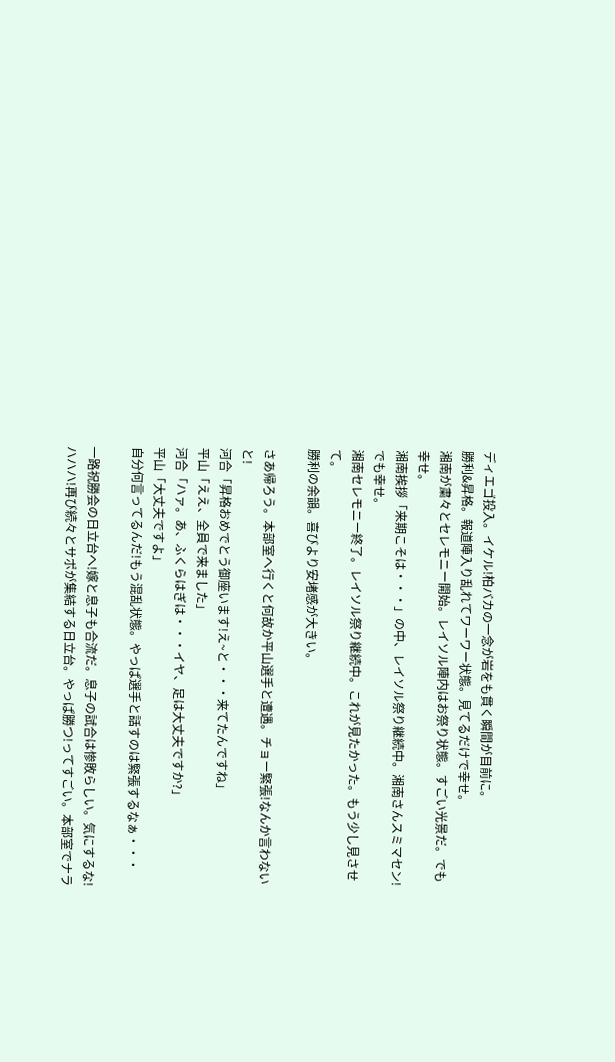ディエゴ投入。イケル!柏バカの一念が岩をも貫く瞬間が目前に。
勝利&昇格。報道陣入り乱れてワーワー状態。見てるだけで幸せ。
湘南が粛々とセレモニー開始。レイソル陣内はお祭り状態。すごい光景だ。でも幸せ。
湘南挨拶「来期こそは・・・」の中、レイソル祭り継続中。湘南さんスミマセン!でも幸せ。
湘南セレモニー終了。レイソル祭り継続中。これが見たかった。もう少し見させて。
勝利の余韻。喜びより安堵感が大きい。

さあ帰ろう。本部室へ行くと何故か平山選手と遭遇。チョー緊張!なんか言わないと!
河合「昇格おめでとう御座います!え~と・・・来てたんですね」
平山「ええ、全員で来ました」
河合「ハァ。あ、ふくらはぎは・・・イヤ、足は大丈夫ですか?」
平山「大丈夫ですよ」
自分何言ってるんだ!もう混乱状態。やっぱ選手と話すのは緊張するなぁ・・・

一路祝勝会の日立台へ!嫁と息子も合流だ。息子の試合は惨敗らしい。気にするな!ハハハ!再び続々とサポが集結する日立台。やっぱ勝つ!ってすごい。本部室でナラ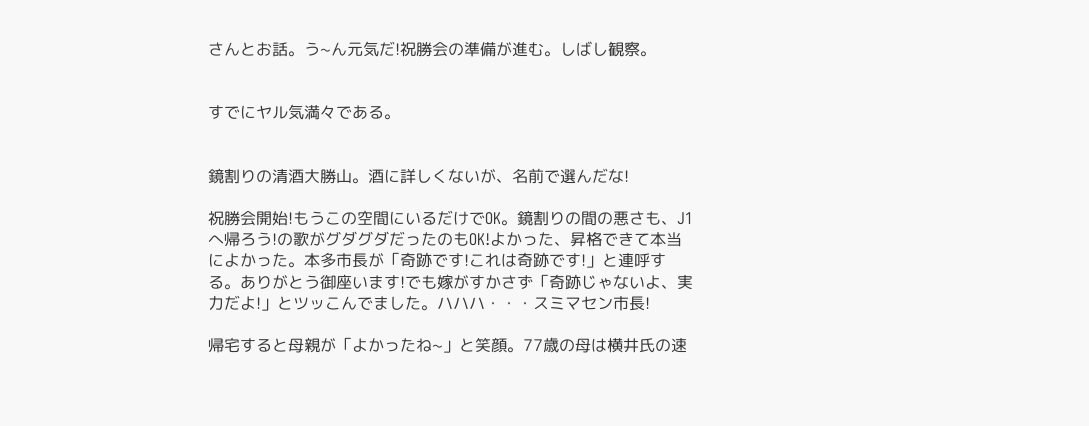さんとお話。う~ん元気だ!祝勝会の準備が進む。しばし観察。


すでにヤル気満々である。


鏡割りの清酒大勝山。酒に詳しくないが、名前で選んだな!

祝勝会開始!もうこの空間にいるだけでOK。鏡割りの間の悪さも、J1へ帰ろう!の歌がグダグダだったのもOK!よかった、昇格できて本当によかった。本多市長が「奇跡です!これは奇跡です!」と連呼する。ありがとう御座います!でも嫁がすかさず「奇跡じゃないよ、実力だよ!」とツッこんでました。ハハハ・・・スミマセン市長!

帰宅すると母親が「よかったね~」と笑顔。77歳の母は横井氏の速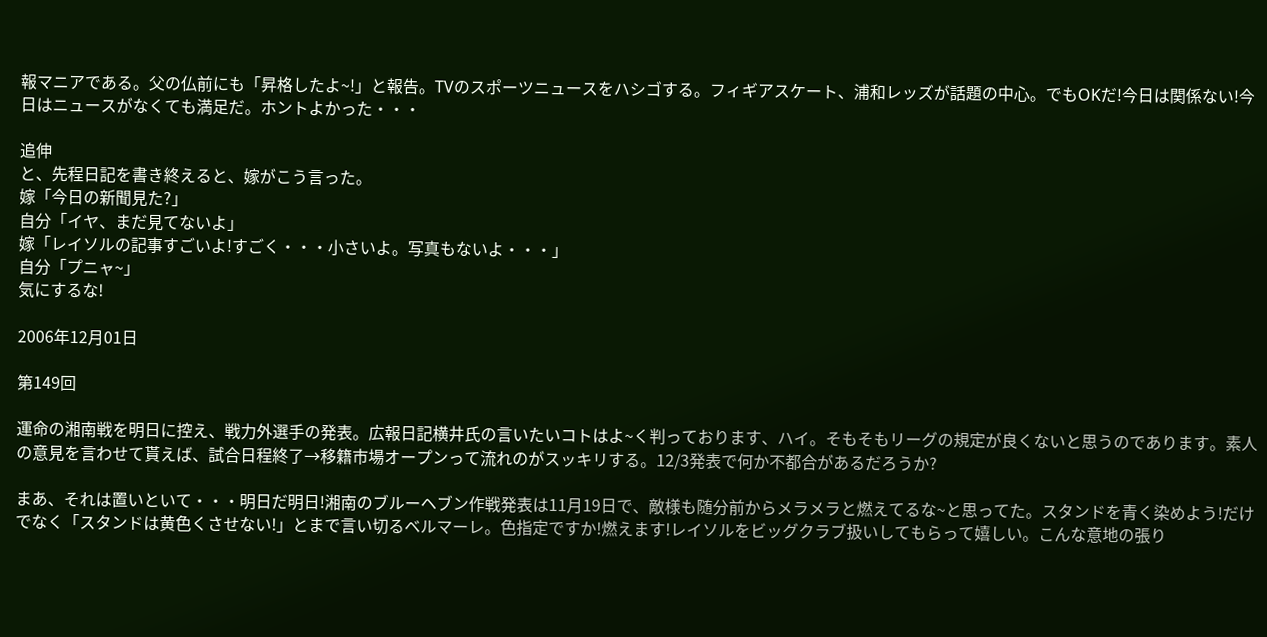報マニアである。父の仏前にも「昇格したよ~!」と報告。TVのスポーツニュースをハシゴする。フィギアスケート、浦和レッズが話題の中心。でもOKだ!今日は関係ない!今日はニュースがなくても満足だ。ホントよかった・・・

追伸
と、先程日記を書き終えると、嫁がこう言った。
嫁「今日の新聞見た?」
自分「イヤ、まだ見てないよ」
嫁「レイソルの記事すごいよ!すごく・・・小さいよ。写真もないよ・・・」
自分「プニャ~」
気にするな!

2006年12月01日

第149回

運命の湘南戦を明日に控え、戦力外選手の発表。広報日記横井氏の言いたいコトはよ~く判っております、ハイ。そもそもリーグの規定が良くないと思うのであります。素人の意見を言わせて貰えば、試合日程終了→移籍市場オープンって流れのがスッキリする。12/3発表で何か不都合があるだろうか?

まあ、それは置いといて・・・明日だ明日!湘南のブルーヘブン作戦発表は11月19日で、敵様も随分前からメラメラと燃えてるな~と思ってた。スタンドを青く染めよう!だけでなく「スタンドは黄色くさせない!」とまで言い切るベルマーレ。色指定ですか!燃えます!レイソルをビッグクラブ扱いしてもらって嬉しい。こんな意地の張り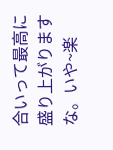合いって最高に盛り上がりますな。いや~楽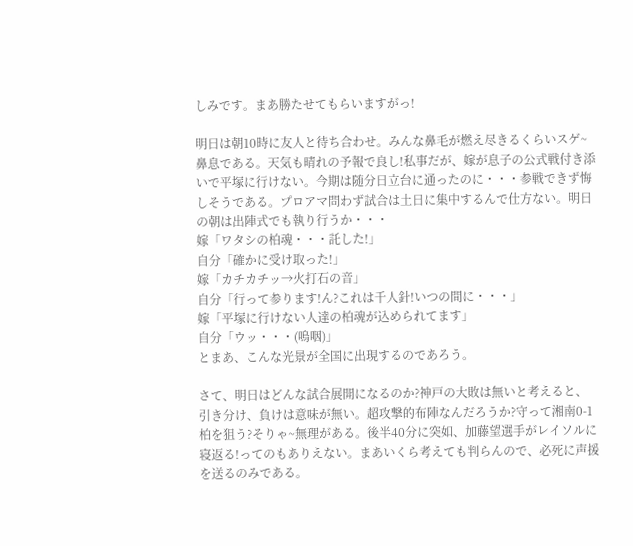しみです。まあ勝たせてもらいますがっ!

明日は朝10時に友人と待ち合わせ。みんな鼻毛が燃え尽きるくらいスゲ~鼻息である。天気も晴れの予報で良し!私事だが、嫁が息子の公式戦付き添いで平塚に行けない。今期は随分日立台に通ったのに・・・参戦できず悔しそうである。プロアマ問わず試合は土日に集中するんで仕方ない。明日の朝は出陣式でも執り行うか・・・
嫁「ワタシの柏魂・・・託した!」
自分「確かに受け取った!」
嫁「カチカチッ→火打石の音」
自分「行って参ります!ん?これは千人針!いつの間に・・・」
嫁「平塚に行けない人達の柏魂が込められてます」
自分「ウッ・・・(嗚咽)」
とまあ、こんな光景が全国に出現するのであろう。

さて、明日はどんな試合展開になるのか?神戸の大敗は無いと考えると、引き分け、負けは意味が無い。超攻撃的布陣なんだろうか?守って湘南0-1柏を狙う?そりゃ~無理がある。後半40分に突如、加藤望選手がレイソルに寝返る!ってのもありえない。まあいくら考えても判らんので、必死に声援を送るのみである。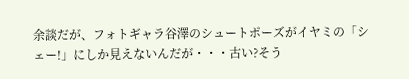余談だが、フォトギャラ谷澤のシュートポーズがイヤミの「シェー!」にしか見えないんだが・・・古い?そう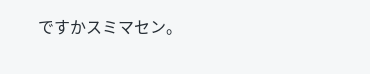ですかスミマセン。